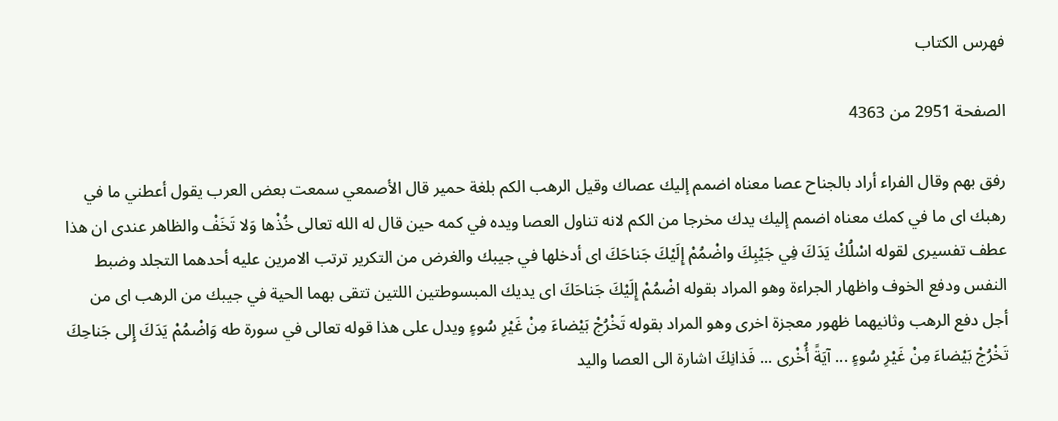فهرس الكتاب

الصفحة 2951 من 4363

رفق بهم وقال الفراء أراد بالجناح عصا معناه اضمم إليك عصاك وقيل الرهب الكم بلغة حمير قال الأصمعي سمعت بعض العرب يقول أعطني ما في رهبك اى ما في كمك معناه اضمم إليك يدك مخرجا من الكم لانه تناول العصا ويده في كمه حين قال له الله تعالى خُذْها وَلا تَخَفْ والظاهر عندى ان هذا عطف تفسيرى لقوله اسْلُكْ يَدَكَ فِي جَيْبِكَ واضْمُمْ إِلَيْكَ جَناحَكَ اى أدخلها في جيبك والغرض من التكرير ترتب الامرين عليه أحدهما التجلد وضبط النفس ودفع الخوف واظهار الجراءة وهو المراد بقوله اضْمُمْ إِلَيْكَ جَناحَكَ اى يديك المبسوطتين اللتين تتقى بهما الحية في جيبك من الرهب اى من أجل دفع الرهب وثانيهما ظهور معجزة اخرى وهو المراد بقوله تَخْرُجْ بَيْضاءَ مِنْ غَيْرِ سُوءٍ ويدل على هذا قوله تعالى في سورة طه وَاضْمُمْ يَدَكَ إِلى جَناحِكَ تَخْرُجْ بَيْضاءَ مِنْ غَيْرِ سُوءٍ ... آيَةً أُخْرى ... فَذانِكَ اشارة الى العصا واليد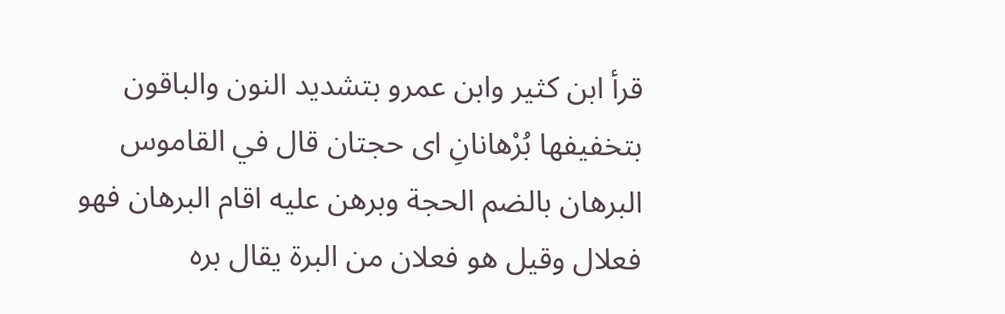قرأ ابن كثير وابن عمرو بتشديد النون والباقون بتخفيفها بُرْهانانِ اى حجتان قال في القاموس البرهان بالضم الحجة وبرهن عليه اقام البرهان فهو فعلال وقيل هو فعلان من البرة يقال بره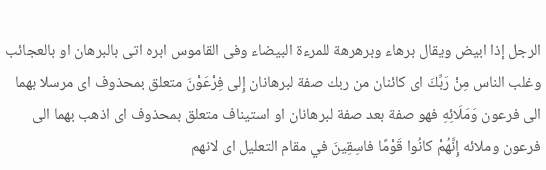الرجل إذا ابيض ويقال برهاء وبرهرهة للمرءة البيضاء وفى القاموس ابره اتى بالبرهان او بالعجائب وغلب الناس مِنْ رَبِّكَ اى كائنان من ربك صفة لبرهانان إِلى فِرْعَوْنَ متعلق بمحذوف اى مرسلا بهما الى فرعون وَمَلَائِهِ فهو صفة بعد صفة لبرهانان او استيناف متعلق بمحذوف اى اذهب بهما الى فرعون وملائه إِنَّهُمْ كانُوا قَوْمًا فاسِقِينَ في مقام التعليل اى لانهم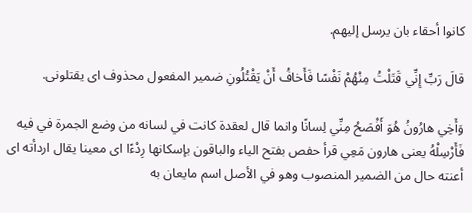كانوا أحقاء بان يرسل إليهم.

قالَ رَبِّ إِنِّي قَتَلْتُ مِنْهُمْ نَفْسًا فَأَخافُ أَنْ يَقْتُلُونِ ضمير المفعول محذوف اى يقتلونى.

وَأَخِي هارُونُ هُوَ أَفْصَحُ مِنِّي لِسانًا وانما قال لعقدة كانت في لسانه من وضع الجمرة في فيه فَأَرْسِلْهُ يعنى هارون مَعِي قرأ حفص بفتح الياء والباقون بإسكانها رِدْءًا اى معينا يقال اردأته اى أعنته حال من الضمير المنصوب وهو في الأصل اسم مايعان به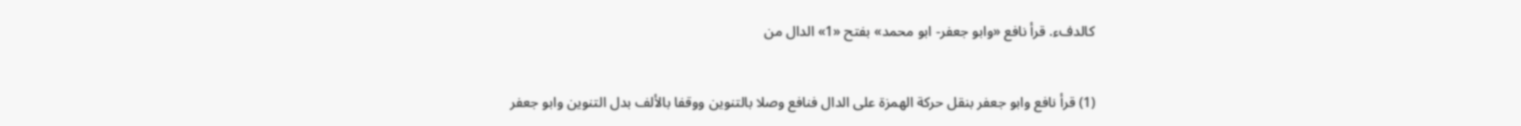كالدفء. قرأ نافع «وابو جعفر- ابو محمد» بفتح «1» الدال من

(1) قرأ نافع وابو جعفر بنقل حركة الهمزة على الدال فنافع وصلا بالتنوين ووقفا بالألف بدل التنوين وابو جعفر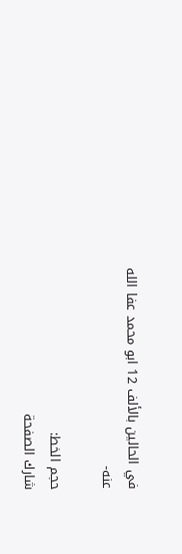في الحالين بالألف 12 ابو محمد عفا الله عنه-

حجم الخط:
شارك الصفحة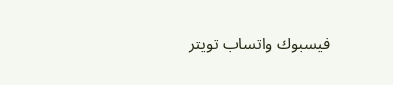فيسبوك واتساب تويتر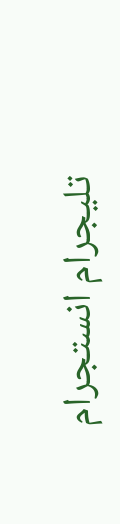تليجرام انستجرام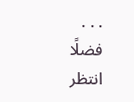. . .
فضلًا انتظر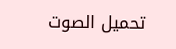تحميل الصوت